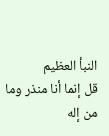النبأ العظيم
قل إنما أنا منذر وما من إله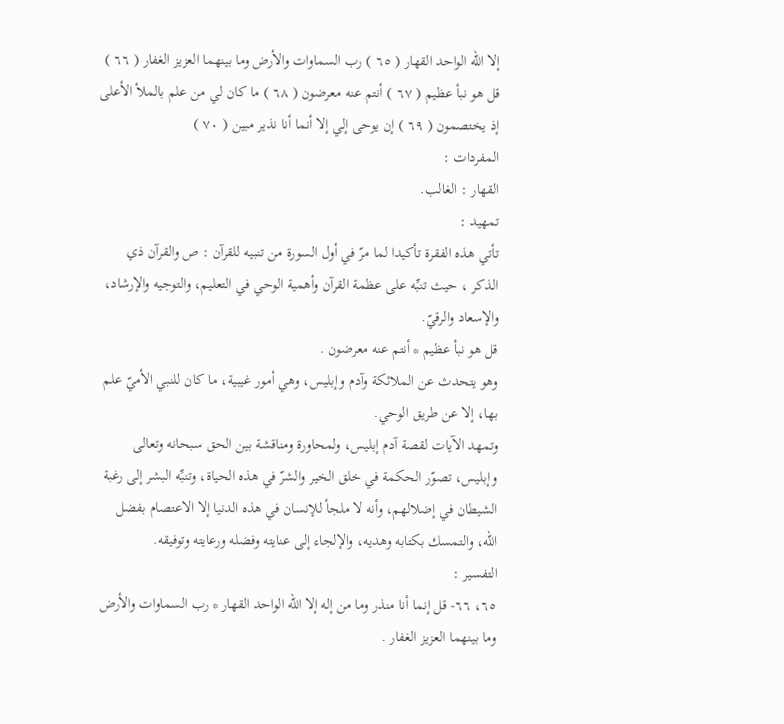إلا الله الواحد القهار ( ٦٥ ) رب السماوات والأرض وما بينهما العزيز الغفار ( ٦٦ ) قل هو نبأ عظيم ( ٦٧ ) أنتم عنه معرضون ( ٦٨ ) ما كان لي من علم بالملأ الأعلى إذ يختصمون ( ٦٩ ) إن يوحى إلي إلا أنما أنا نذير مبين ( ٧٠ )
المفردات :
القهار : الغالب.
تمهيد :
تأتي هذه الفقرة تأكيدا لما مرّ في أول السورة من تنبيه للقرآن : ص والقرآن ذي الذكر ، حيث تنبِّه على عظمة القرآن وأهمية الوحي في التعليم، والتوجيه والإرشاد، والإسعاد والرقيّ.
قل هو نبأ عظيم * أنتم عنه معرضون .
وهو يتحدث عن الملائكة وآدم وإبليس، وهي أمور غيبية، ما كان للنبي الأميّ علم بها، إلا عن طريق الوحي.
وتمهد الآيات لقصة آدم إبليس، ولمحاورة ومناقشة بين الحق سبحانه وتعالى وإبليس، تصوّر الحكمة في خلق الخير والشرّ في هذه الحياة، وتنبِّه البشر إلى رغبة الشيطان في إضلالهم، وأنه لا ملجأ للإنسان في هذه الدنيا إلا الاعتصام بفضل الله، والتمسك بكتابه وهديه، والإلجاء إلى عنايته وفضله ورعايته وتوفيقه.
التفسير :
٦٥، ٦٦- قل إنما أنا منذر وما من إله إلا الله الواحد القهار * رب السماوات والأرض وما بينهما العزيز الغفار .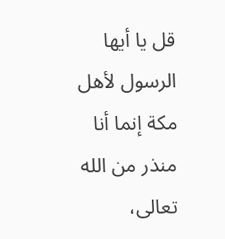قل يا أيها الرسول لأهل مكة إنما أنا منذر من الله تعالى،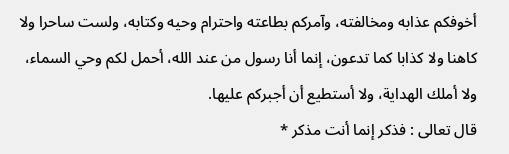أخوفكم عذابه ومخالفته، وآمركم بطاعته واحترام وحيه وكتابه، ولست ساحرا ولا كاهنا ولا كذابا كما تدعون، إنما أنا رسول من عند الله، أحمل لكم وحي السماء، ولا أملك الهداية، ولا أستطيع أن أجبركم عليها.
قال تعالى : فذكر إنما أنت مذكر *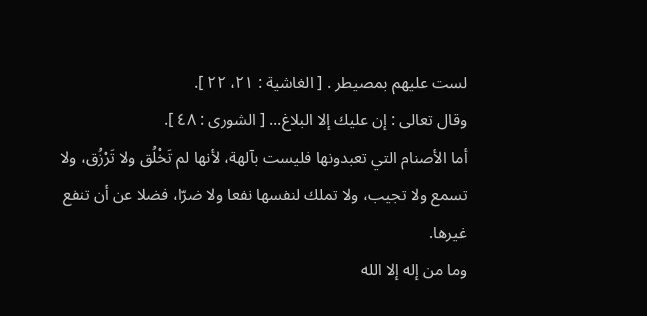لست عليهم بمصيطر . [ الغاشية : ٢١، ٢٢ ].
وقال تعالى : إن عليك إلا البلاغ... [ الشورى : ٤٨ ].
أما الأصنام التي تعبدونها فليست بآلهة، لأنها لم تَخْلُق ولا تَرْزُق، ولا تسمع ولا تجيب، ولا تملك لنفسها نفعا ولا ضرّا، فضلا عن أن تنفع غيرها.
وما من إله إلا الله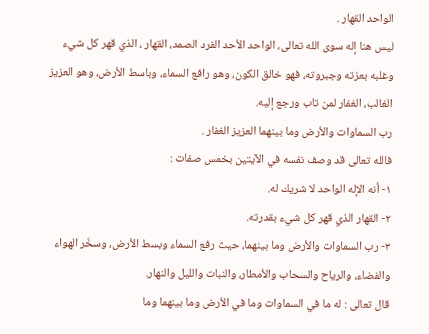الواحد القهار .
ليس هنا إله سوى الله تعالى، الواحد الأحد الفرد الصمد، القهار ، الذي قهر كل شيء وغلبه بعزته وجبروته، فهو خالق الكون، وهو رافع السماء، وباسط الأرض، وهو العزيز الغالب، الغفار لمن تاب ورجع إليه.
رب السماوات والأرض وما بينهما العزيز الغفار .
فالله تعالى قد وصف نفسه في الآيتين بخمس صفات :
١- أنه الإله الواحد لا شريك له.
٢- القهار الذي قهر كل شيء بقدرته.
٣- رب السماوات والأرض وما بينهما، حيث رفع السماء وبسط الأرض، وسخّر الهواء والفضاء، والرياح والسحاب والأمطار، والنبات والليل والنهار.
قال تعالى : له ما في السماوات وما في الأرض وما بينهما وما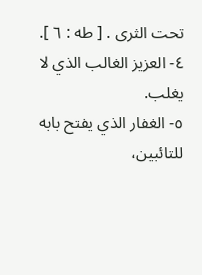تحت الثرى . [ طه : ٦ ].
٤- العزيز الغالب الذي لا يغلب.
٥- الغفار الذي يفتح بابه للتائبين،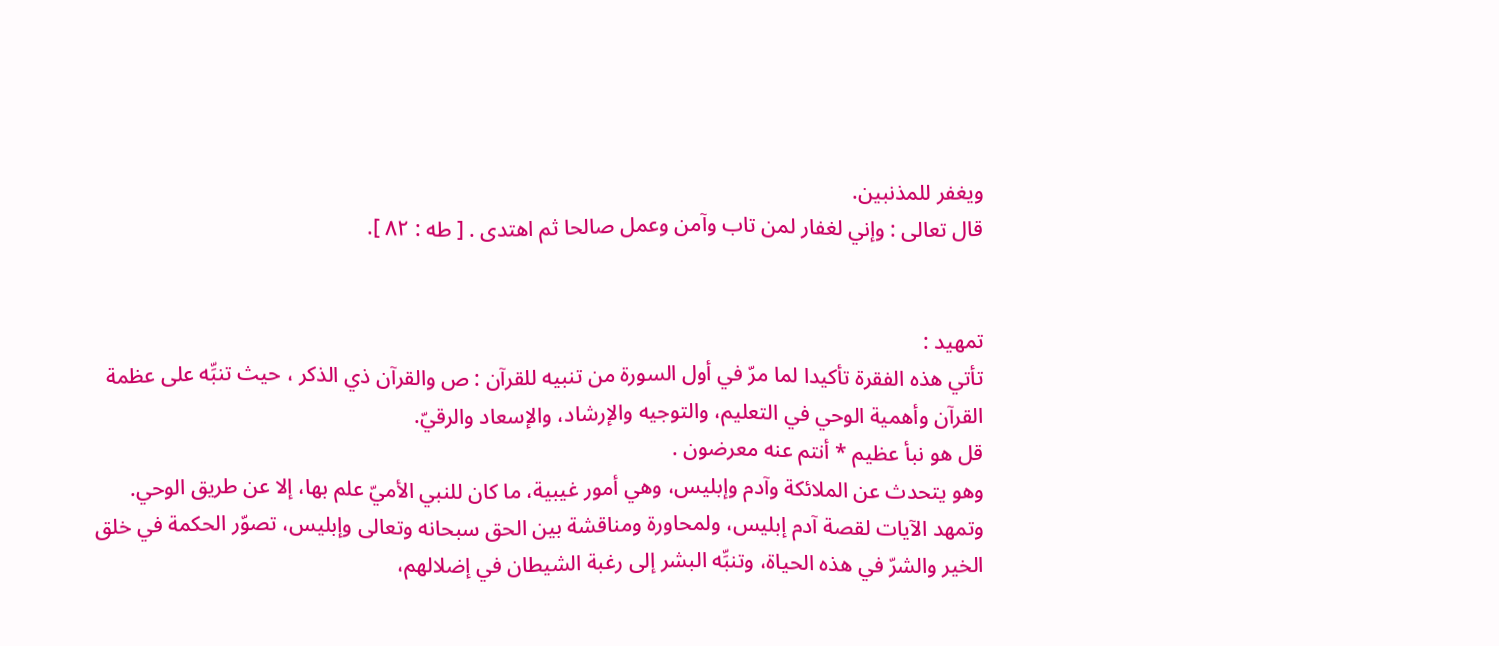ويغفر للمذنبين.
قال تعالى : وإني لغفار لمن تاب وآمن وعمل صالحا ثم اهتدى . [ طه : ٨٢ ].


تمهيد :
تأتي هذه الفقرة تأكيدا لما مرّ في أول السورة من تنبيه للقرآن : ص والقرآن ذي الذكر ، حيث تنبِّه على عظمة القرآن وأهمية الوحي في التعليم، والتوجيه والإرشاد، والإسعاد والرقيّ.
قل هو نبأ عظيم * أنتم عنه معرضون .
وهو يتحدث عن الملائكة وآدم وإبليس، وهي أمور غيبية، ما كان للنبي الأميّ علم بها، إلا عن طريق الوحي.
وتمهد الآيات لقصة آدم إبليس، ولمحاورة ومناقشة بين الحق سبحانه وتعالى وإبليس، تصوّر الحكمة في خلق الخير والشرّ في هذه الحياة، وتنبِّه البشر إلى رغبة الشيطان في إضلالهم،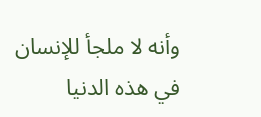وأنه لا ملجأ للإنسان في هذه الدنيا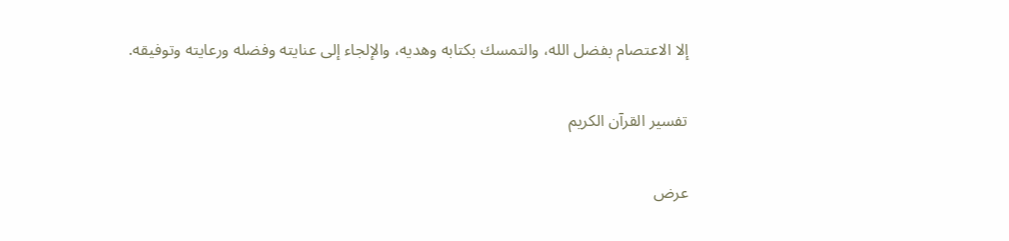إلا الاعتصام بفضل الله، والتمسك بكتابه وهديه، والإلجاء إلى عنايته وفضله ورعايته وتوفيقه.

تفسير القرآن الكريم

عرض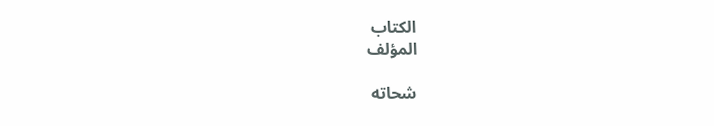الكتاب
المؤلف

شحاته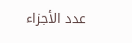عدد الأجزاء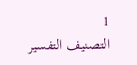1
التصنيف التفسير